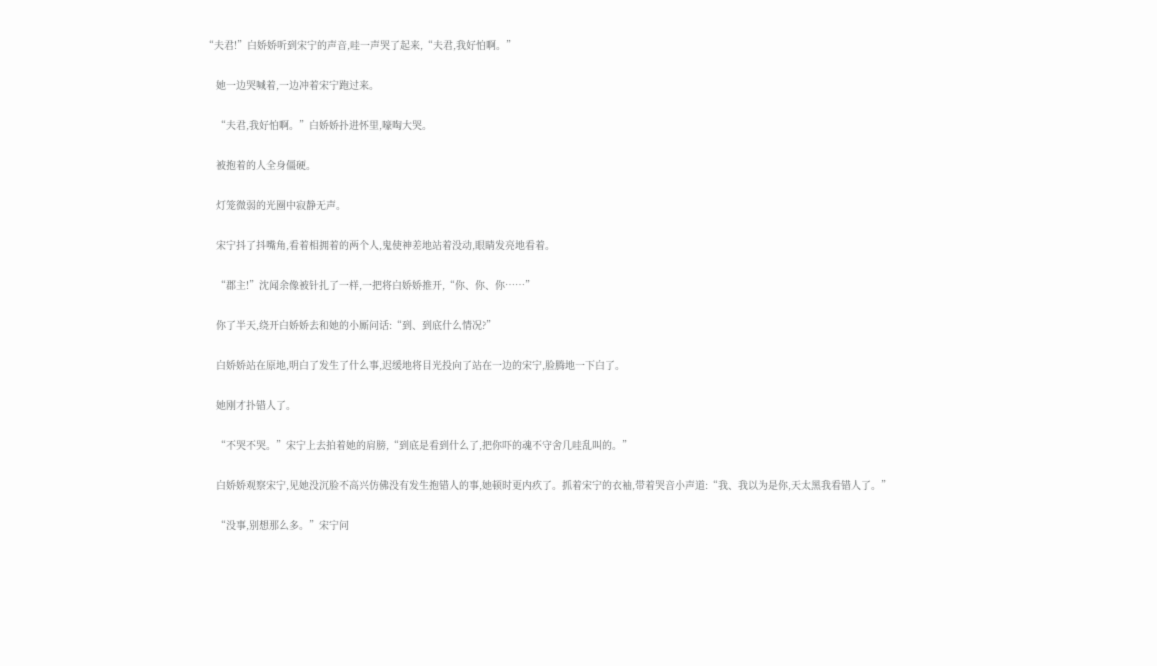“夫君!”白娇娇听到宋宁的声音,哇一声哭了起来,“夫君,我好怕啊。”

    她一边哭喊着,一边冲着宋宁跑过来。

    “夫君,我好怕啊。”白娇娇扑进怀里,嚎啕大哭。

    被抱着的人全身僵硬。

    灯笼微弱的光圈中寂静无声。

    宋宁抖了抖嘴角,看着相拥着的两个人,鬼使神差地站着没动,眼睛发亮地看着。

    “郡主!”沈闻余像被针扎了一样,一把将白娇娇推开,“你、你、你……”

    你了半天,绕开白娇娇去和她的小厮问话:“到、到底什么情况?”

    白娇娇站在原地,明白了发生了什么事,迟缓地将目光投向了站在一边的宋宁,脸腾地一下白了。

    她刚才扑错人了。

    “不哭不哭。”宋宁上去拍着她的肩膀,“到底是看到什么了,把你吓的魂不守舍几哇乱叫的。”

    白娇娇观察宋宁,见她没沉脸不高兴仿佛没有发生抱错人的事,她顿时更内疚了。抓着宋宁的衣袖,带着哭音小声道:“我、我以为是你,天太黑我看错人了。”

    “没事,别想那么多。”宋宁问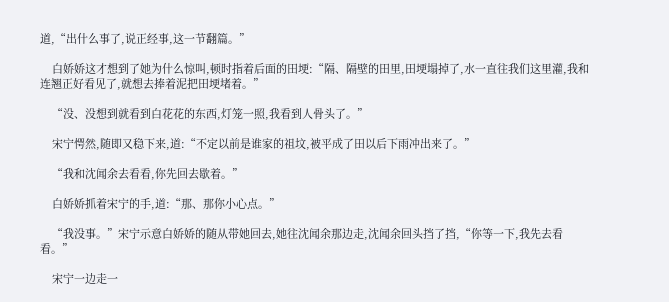道,“出什么事了,说正经事,这一节翻篇。”

    白娇娇这才想到了她为什么惊叫,顿时指着后面的田埂:“隔、隔壁的田里,田埂塌掉了,水一直往我们这里灌,我和连翘正好看见了,就想去捧着泥把田埂堵着。”

    “没、没想到就看到白花花的东西,灯笼一照,我看到人骨头了。”

    宋宁愕然,随即又稳下来,道:“不定以前是谁家的祖坟,被平成了田以后下雨冲出来了。”

    “我和沈闻余去看看,你先回去歇着。”

    白娇娇抓着宋宁的手,道:“那、那你小心点。”

    “我没事。”宋宁示意白娇娇的随从带她回去,她往沈闻余那边走,沈闻余回头挡了挡,“你等一下,我先去看看。”

    宋宁一边走一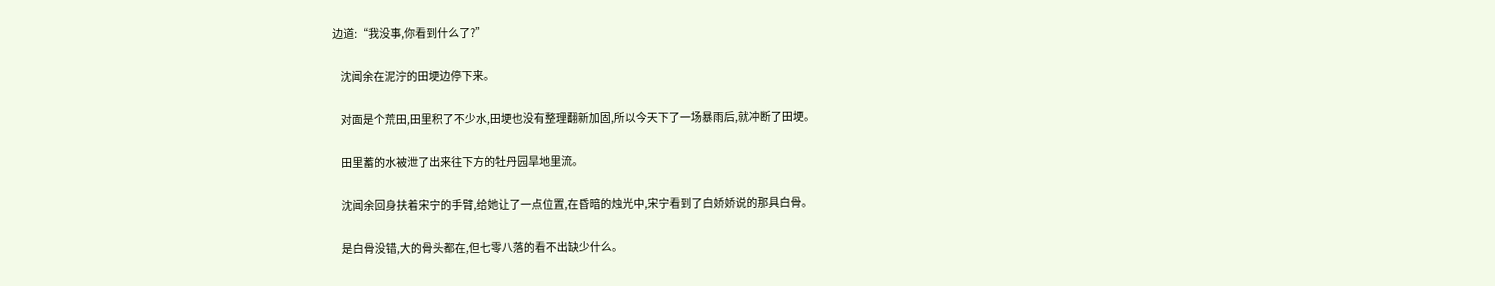边道:“我没事,你看到什么了?”

    沈闻余在泥泞的田埂边停下来。

    对面是个荒田,田里积了不少水,田埂也没有整理翻新加固,所以今天下了一场暴雨后,就冲断了田埂。

    田里蓄的水被泄了出来往下方的牡丹园旱地里流。

    沈闻余回身扶着宋宁的手臂,给她让了一点位置,在昏暗的烛光中,宋宁看到了白娇娇说的那具白骨。

    是白骨没错,大的骨头都在,但七零八落的看不出缺少什么。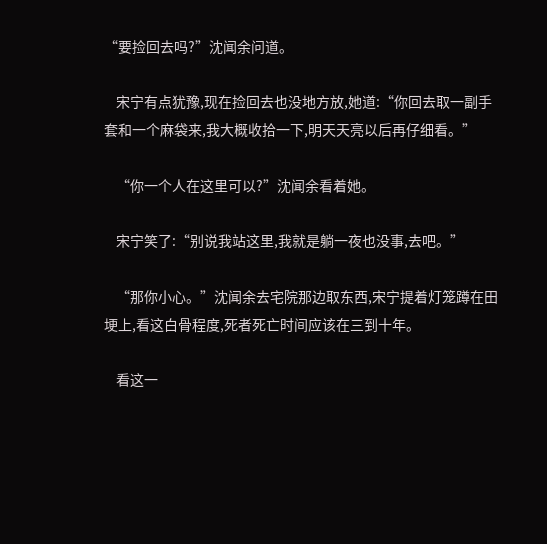“要捡回去吗?”沈闻余问道。

    宋宁有点犹豫,现在捡回去也没地方放,她道:“你回去取一副手套和一个麻袋来,我大概收拾一下,明天天亮以后再仔细看。”

    “你一个人在这里可以?”沈闻余看着她。

    宋宁笑了:“别说我站这里,我就是躺一夜也没事,去吧。”

    “那你小心。”沈闻余去宅院那边取东西,宋宁提着灯笼蹲在田埂上,看这白骨程度,死者死亡时间应该在三到十年。

    看这一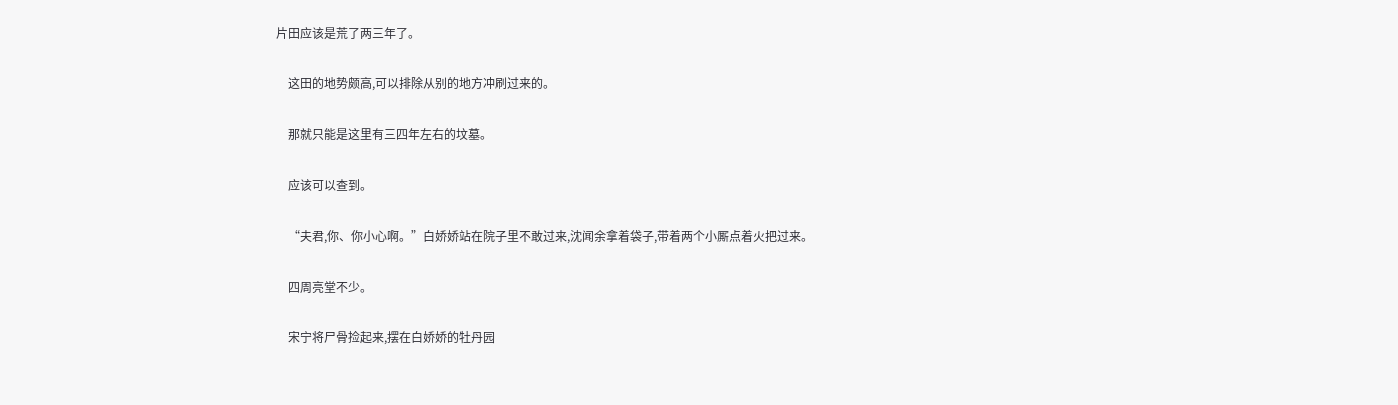片田应该是荒了两三年了。

    这田的地势颇高,可以排除从别的地方冲刷过来的。

    那就只能是这里有三四年左右的坟墓。

    应该可以查到。

    “夫君,你、你小心啊。”白娇娇站在院子里不敢过来,沈闻余拿着袋子,带着两个小厮点着火把过来。

    四周亮堂不少。

    宋宁将尸骨捡起来,摆在白娇娇的牡丹园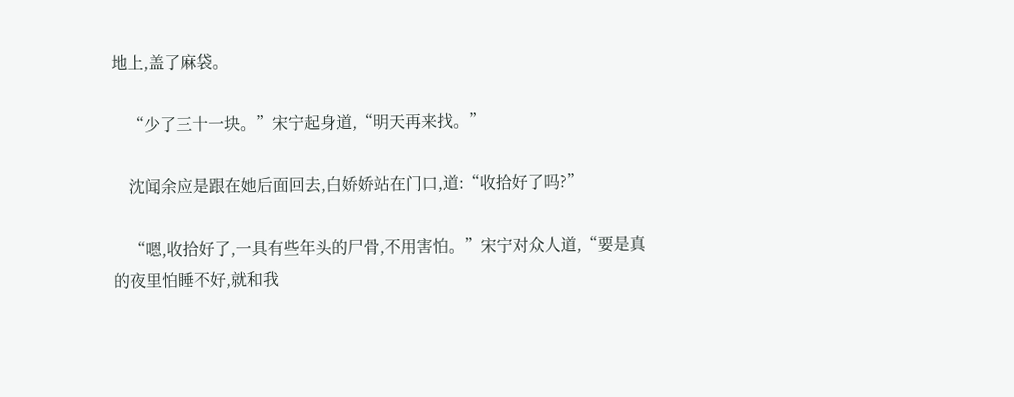地上,盖了麻袋。

    “少了三十一块。”宋宁起身道,“明天再来找。”

    沈闻余应是跟在她后面回去,白娇娇站在门口,道:“收拾好了吗?”

    “嗯,收拾好了,一具有些年头的尸骨,不用害怕。”宋宁对众人道,“要是真的夜里怕睡不好,就和我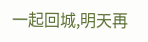一起回城,明天再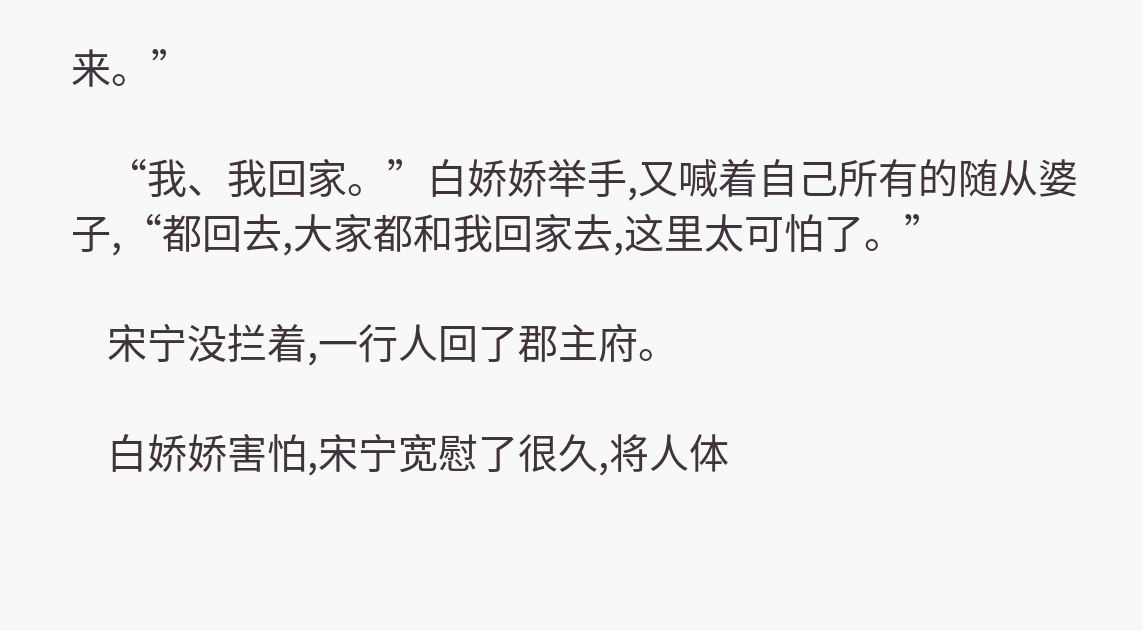来。”

    “我、我回家。”白娇娇举手,又喊着自己所有的随从婆子,“都回去,大家都和我回家去,这里太可怕了。”

    宋宁没拦着,一行人回了郡主府。

    白娇娇害怕,宋宁宽慰了很久,将人体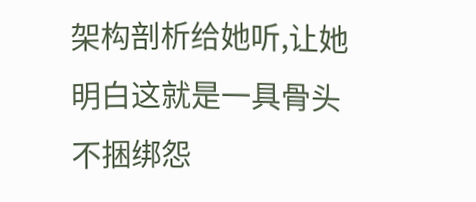架构剖析给她听,让她明白这就是一具骨头不捆绑怨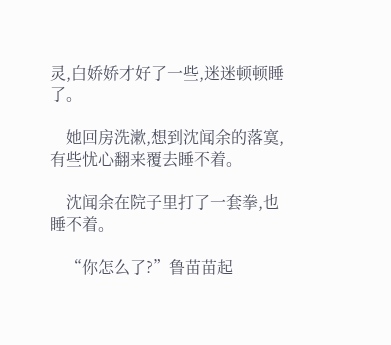灵,白娇娇才好了一些,迷迷顿顿睡了。

    她回房洗漱,想到沈闻余的落寞,有些忧心翻来覆去睡不着。

    沈闻余在院子里打了一套拳,也睡不着。

    “你怎么了?”鲁苗苗起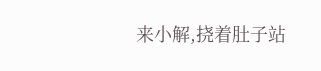来小解,挠着肚子站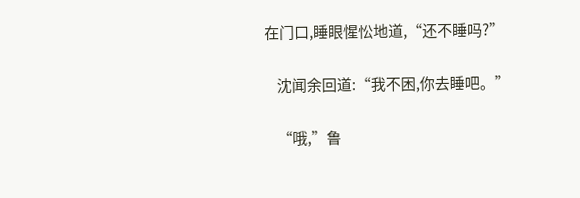在门口,睡眼惺忪地道,“还不睡吗?”

    沈闻余回道:“我不困,你去睡吧。”

    “哦,”鲁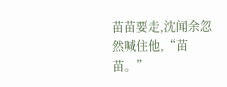苗苗要走,沈闻余忽然喊住他,“苗苗。”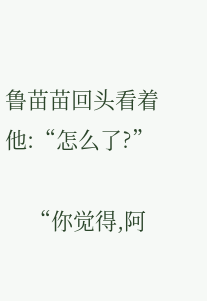鲁苗苗回头看着他:“怎么了?”

    “你觉得,阿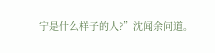宁是什么样子的人?”沈闻余问道。